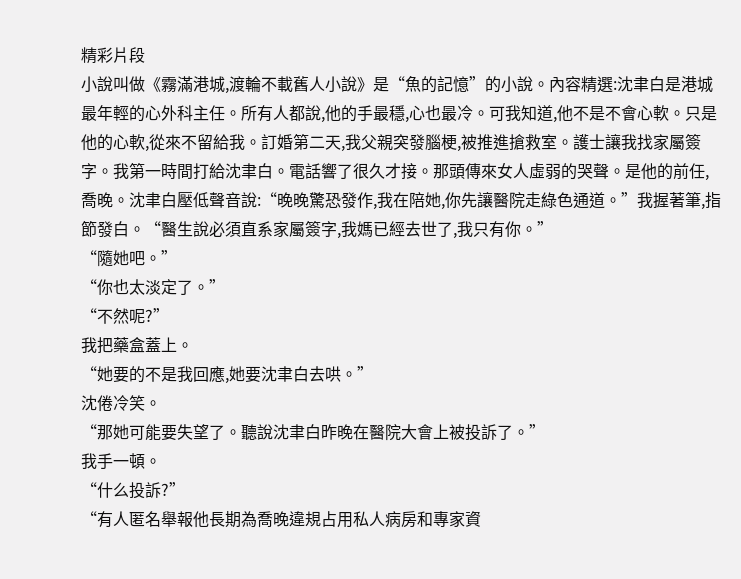精彩片段
小說叫做《霧滿港城,渡輪不載舊人小說》是“魚的記憶”的小說。內容精選:沈聿白是港城最年輕的心外科主任。所有人都說,他的手最穩,心也最冷。可我知道,他不是不會心軟。只是他的心軟,從來不留給我。訂婚第二天,我父親突發腦梗,被推進搶救室。護士讓我找家屬簽字。我第一時間打給沈聿白。電話響了很久才接。那頭傳來女人虛弱的哭聲。是他的前任,喬晚。沈聿白壓低聲音說:“晚晚驚恐發作,我在陪她,你先讓醫院走綠色通道。”我握著筆,指節發白。“醫生說必須直系家屬簽字,我媽已經去世了,我只有你。”
“隨她吧。”
“你也太淡定了。”
“不然呢?”
我把藥盒蓋上。
“她要的不是我回應,她要沈聿白去哄。”
沈倦冷笑。
“那她可能要失望了。聽說沈聿白昨晚在醫院大會上被投訴了。”
我手一頓。
“什么投訴?”
“有人匿名舉報他長期為喬晚違規占用私人病房和專家資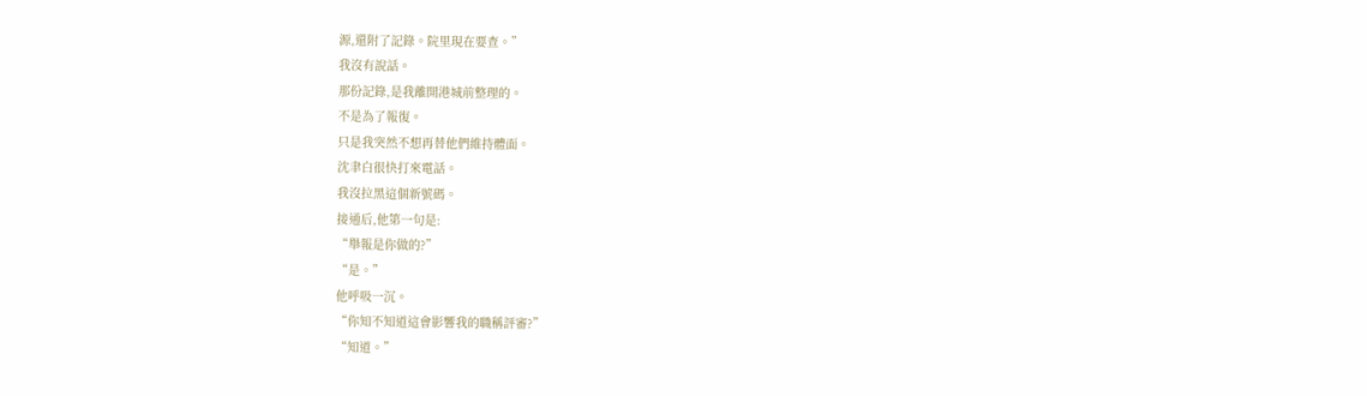源,還附了記錄。院里現在要查。”
我沒有說話。
那份記錄,是我離開港城前整理的。
不是為了報復。
只是我突然不想再替他們維持體面。
沈聿白很快打來電話。
我沒拉黑這個新號碼。
接通后,他第一句是:
“舉報是你做的?”
“是。”
他呼吸一沉。
“你知不知道這會影響我的職稱評審?”
“知道。”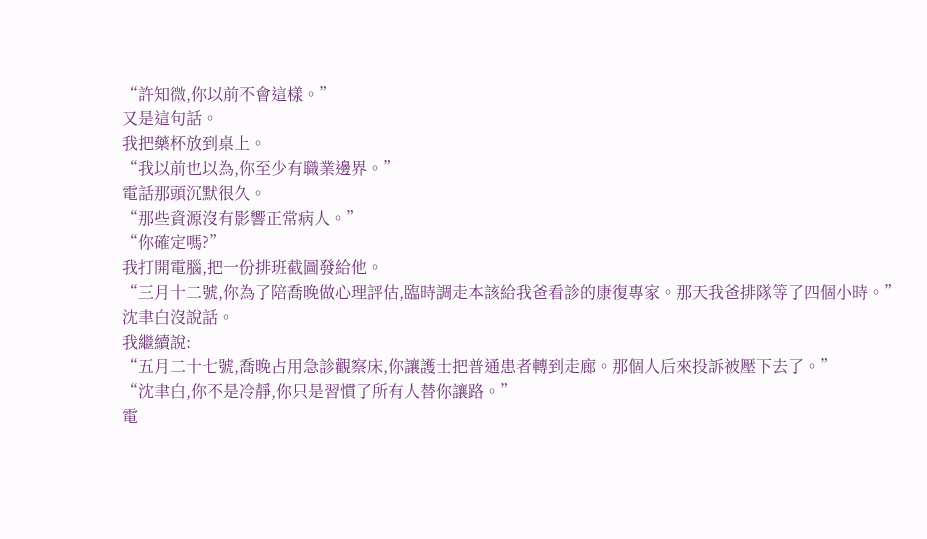“許知微,你以前不會這樣。”
又是這句話。
我把藥杯放到桌上。
“我以前也以為,你至少有職業邊界。”
電話那頭沉默很久。
“那些資源沒有影響正常病人。”
“你確定嗎?”
我打開電腦,把一份排班截圖發給他。
“三月十二號,你為了陪喬晚做心理評估,臨時調走本該給我爸看診的康復專家。那天我爸排隊等了四個小時。”
沈聿白沒說話。
我繼續說:
“五月二十七號,喬晚占用急診觀察床,你讓護士把普通患者轉到走廊。那個人后來投訴被壓下去了。”
“沈聿白,你不是冷靜,你只是習慣了所有人替你讓路。”
電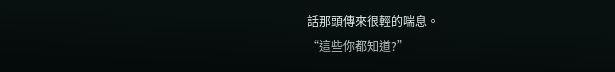話那頭傳來很輕的喘息。
“這些你都知道?”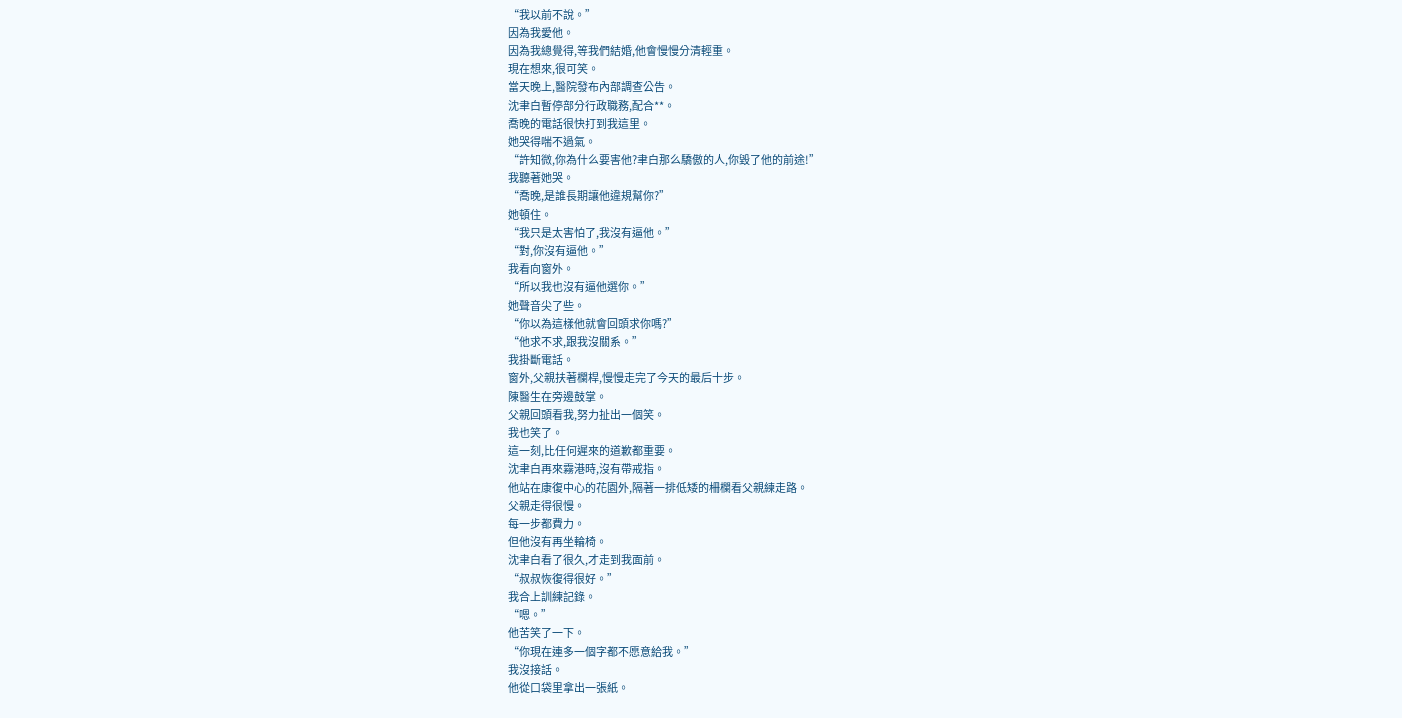“我以前不說。”
因為我愛他。
因為我總覺得,等我們結婚,他會慢慢分清輕重。
現在想來,很可笑。
當天晚上,醫院發布內部調查公告。
沈聿白暫停部分行政職務,配合**。
喬晚的電話很快打到我這里。
她哭得喘不過氣。
“許知微,你為什么要害他?聿白那么驕傲的人,你毀了他的前途!”
我聽著她哭。
“喬晚,是誰長期讓他違規幫你?”
她頓住。
“我只是太害怕了,我沒有逼他。”
“對,你沒有逼他。”
我看向窗外。
“所以我也沒有逼他選你。”
她聲音尖了些。
“你以為這樣他就會回頭求你嗎?”
“他求不求,跟我沒關系。”
我掛斷電話。
窗外,父親扶著欄桿,慢慢走完了今天的最后十步。
陳醫生在旁邊鼓掌。
父親回頭看我,努力扯出一個笑。
我也笑了。
這一刻,比任何遲來的道歉都重要。
沈聿白再來霧港時,沒有帶戒指。
他站在康復中心的花園外,隔著一排低矮的柵欄看父親練走路。
父親走得很慢。
每一步都費力。
但他沒有再坐輪椅。
沈聿白看了很久,才走到我面前。
“叔叔恢復得很好。”
我合上訓練記錄。
“嗯。”
他苦笑了一下。
“你現在連多一個字都不愿意給我。”
我沒接話。
他從口袋里拿出一張紙。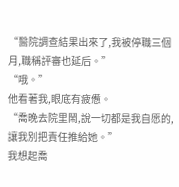“醫院調查結果出來了,我被停職三個月,職稱評審也延后。”
“哦。”
他看著我,眼底有疲憊。
“喬晚去院里鬧,說一切都是我自愿的,讓我別把責任推給她。”
我想起喬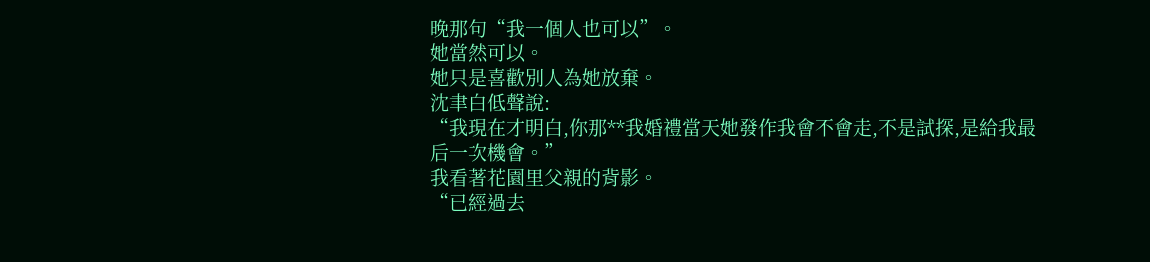晚那句“我一個人也可以”。
她當然可以。
她只是喜歡別人為她放棄。
沈聿白低聲說:
“我現在才明白,你那**我婚禮當天她發作我會不會走,不是試探,是給我最后一次機會。”
我看著花園里父親的背影。
“已經過去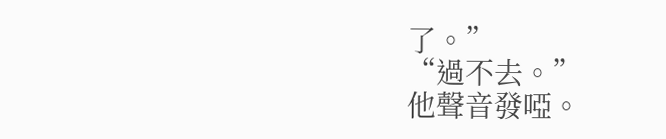了。”
“過不去。”
他聲音發啞。